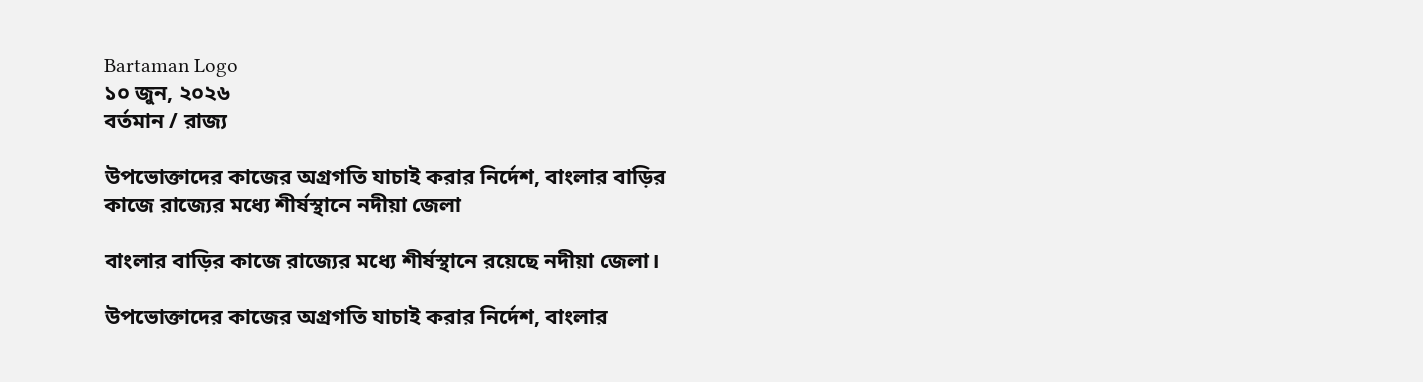Bartaman Logo
১০ জুন, ২০২৬
বর্তমান / রাজ্য

উপভোক্তাদের কাজের অগ্রগতি যাচাই করার নির্দেশ, বাংলার বাড়ির কাজে রাজ্যের মধ্যে শীর্ষস্থানে নদীয়া জেলা

বাংলার বাড়ির কাজে রাজ্যের মধ্যে শীর্ষস্থানে রয়েছে নদীয়া জেলা।

উপভোক্তাদের কাজের অগ্রগতি যাচাই করার নির্দেশ, বাংলার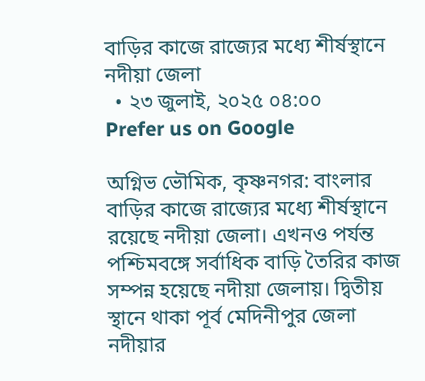বাড়ির কাজে রাজ্যের মধ্যে শীর্ষস্থানে নদীয়া জেলা
  • ২৩ জুলাই, ২০২৫ ০৪:০০
Prefer us on Google

অগ্নিভ ভৌমিক, কৃষ্ণনগর: বাংলার বাড়ির কাজে রাজ্যের মধ্যে শীর্ষস্থানে রয়েছে নদীয়া জেলা। এখনও পর্যন্ত পশ্চিমবঙ্গে সর্বাধিক বাড়ি তৈরির কাজ সম্পন্ন হয়েছে নদীয়া জেলায়। দ্বিতীয় স্থানে থাকা পূর্ব মেদিনীপুর জেলা নদীয়ার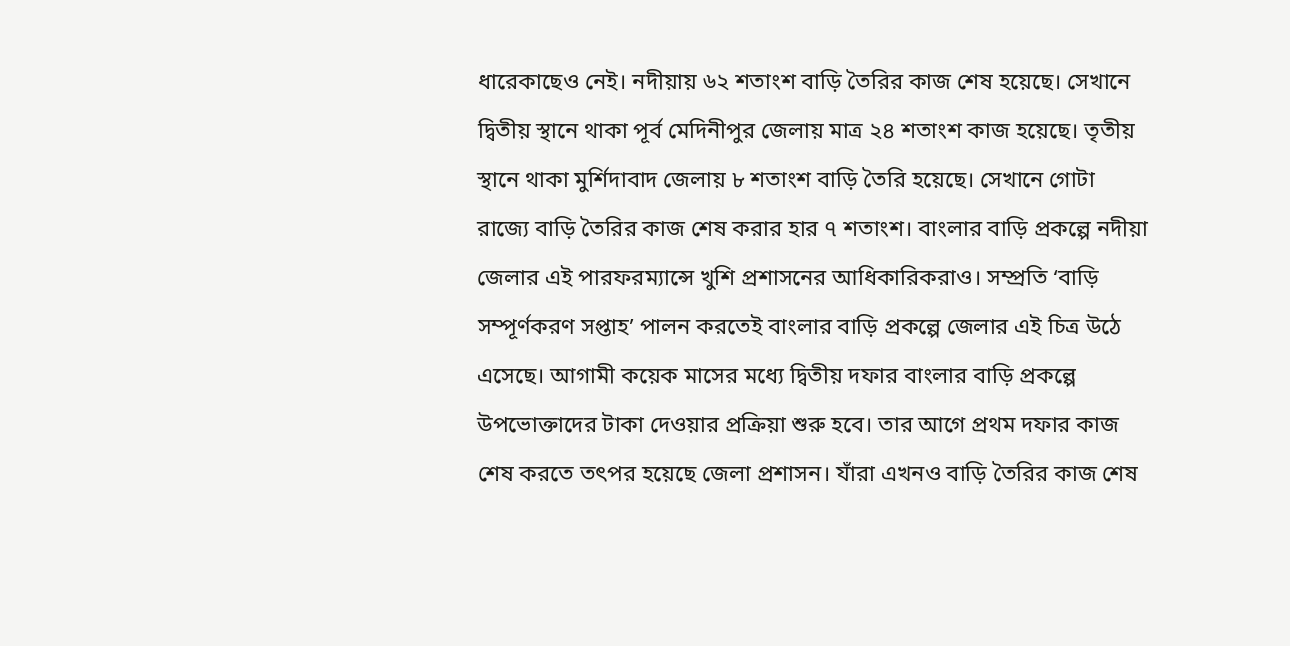ধারেকাছেও নেই। নদীয়ায় ৬২ শতাংশ বাড়ি তৈরির কাজ শেষ হয়েছে। সেখানে দ্বিতীয় স্থানে থাকা পূর্ব মেদিনীপুর জেলায় মাত্র ২৪ শতাংশ কাজ হয়েছে। তৃতীয় স্থানে থাকা মুর্শিদাবাদ জেলায় ৮ শতাংশ বাড়ি তৈরি হয়েছে। সেখানে গোটা রাজ্যে বাড়ি তৈরির কাজ শেষ করার হার ৭ শতাংশ।‌ বাংলার বাড়ি প্রকল্পে নদীয়া জেলার এই পারফরম্যান্সে খুশি প্রশাসনের আধিকারিকরাও। সম্প্রতি ‘বাড়ি সম্পূর্ণকরণ সপ্তাহ’ পালন করতেই বাংলার বাড়ি প্রকল্পে জেলার এই চিত্র উঠে এসেছে। আগামী কয়েক মাসের মধ্যে দ্বিতীয় দফার বাংলার বাড়ি প্রকল্পে উপভোক্তাদের টাকা দেওয়ার প্রক্রিয়া শুরু হবে। তার আগে প্রথম দফার কাজ শেষ করতে তৎপর হয়েছে জেলা প্রশাসন। যাঁরা এখনও বাড়ি তৈরির কাজ শেষ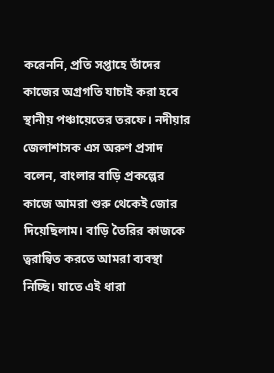করেননি, প্রতি সপ্তাহে তাঁদের কাজের অগ্রগতি যাচাই করা হবে স্থানীয় পঞ্চায়েতের তরফে। নদীয়ার জেলাশাসক এস অরুণ প্রসাদ বলেন, বাংলার বাড়ি প্রকল্পের কাজে আমরা শুরু থেকেই জোর দিয়েছিলাম।‌ বাড়ি তৈরির কাজকে ত্বরান্বিত করতে আমরা ব্যবস্থা নিচ্ছি। যাতে এই ধারা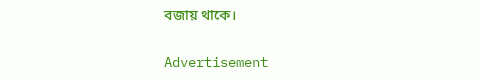বজায় থাকে।

Advertisement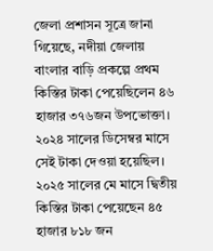জেলা প্রশাসন সূত্রে জানা গিয়েছে, নদীয়া জেলায় বাংলার বাড়ি প্রকল্পে প্রথম কিস্তির টাকা পেয়েছিলেন ৪৬ হাজার ৩৭৬জন উপভোক্তা। ২০২৪ সালের ডিসেম্বর মাসে সেই টাকা দেওয়া হয়েছিল। ২০২৫ সালের মে মাসে দ্বিতীয় কিস্তির টাকা পেয়েছেন ৪৫ হাজার ৮১৮ জন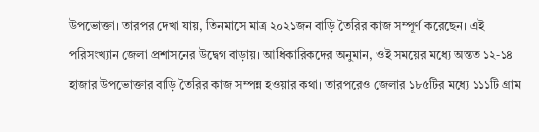উপভোক্তা। তারপর দেখা যায়, তিনমাসে মাত্র ২০২১জন বাড়ি তৈরির কাজ সম্পূর্ণ করেছেন। এই পরিসংখ্যান জেলা প্রশাসনের উদ্বেগ বাড়ায়।‌ আধিকারিকদের অনুমান, ওই সময়ের মধ্যে অন্তত ১২-১৪ হাজার উপভোক্তার বাড়ি তৈরির কাজ সম্পন্ন হওয়ার কথা। তারপরেও জেলার ১৮৫টির মধ্যে ১১১টি গ্রাম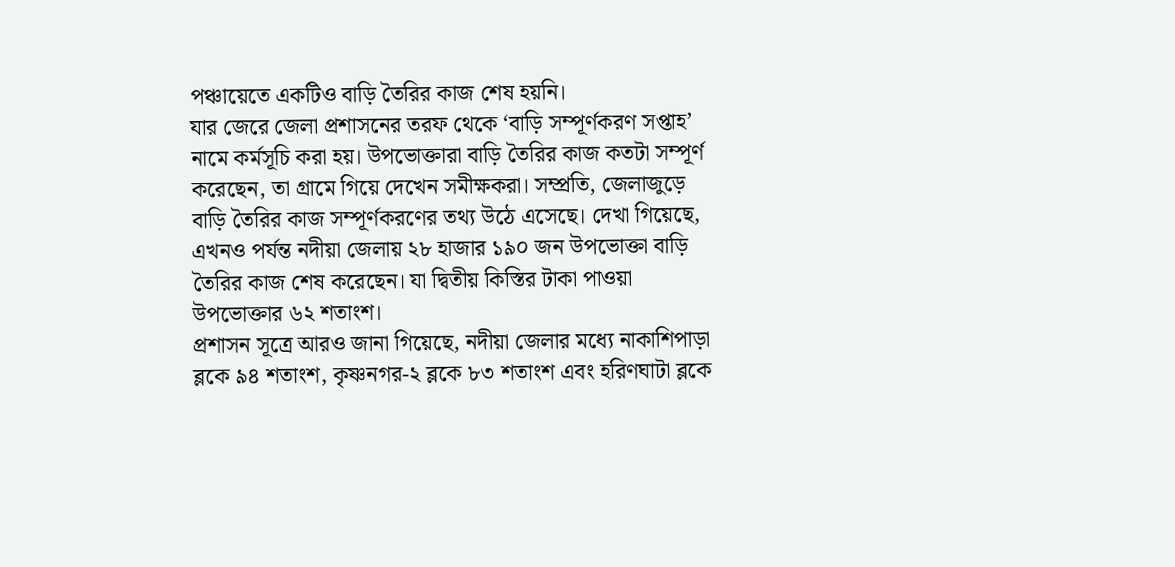পঞ্চায়েতে একটিও বাড়ি তৈরির কাজ শেষ হয়নি।
যার জেরে জেলা প্রশাসনের তরফ থেকে ‘বাড়ি সম্পূর্ণকরণ সপ্তাহ’ নামে কর্মসূচি করা হয়। উপভোক্তারা বাড়ি তৈরির কাজ কতটা সম্পূর্ণ করেছেন, তা গ্রামে গিয়ে দেখেন সমীক্ষকরা। সম্প্রতি, জেলাজুড়ে বাড়ি তৈরির কাজ সম্পূর্ণকরণের তথ্য উঠে এসেছে। দেখা গিয়েছে, এখনও পর্যন্ত নদীয়া জেলায় ২৮ হাজার ১৯০ জন উপভোক্তা বাড়ি তৈরির কাজ শেষ করেছেন। যা দ্বিতীয় কিস্তির টাকা পাওয়া উপভোক্তার ৬২ শতাংশ।
প্রশাসন সূত্রে আরও জানা গিয়েছে, নদীয়া জেলার মধ্যে নাকাশিপাড়া ব্লকে ৯৪ শতাংশ, কৃষ্ণনগর-২ ব্লকে ৮৩ শতাংশ এবং হরিণঘাটা ব্লকে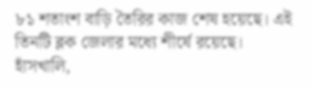৮১ শতাংশ বাড়ি তৈরির কাজ শেষ হয়েছে। এই তিনটি ব্লক জেলার মধ্যে শীর্ষে রয়েছে। হাঁসখালি,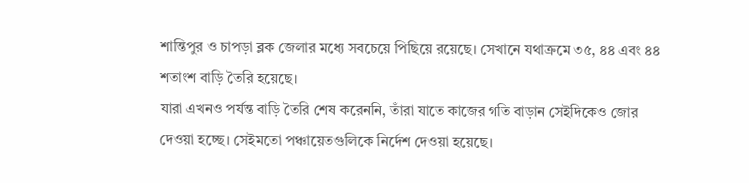শান্তিপুর ও চাপড়া ব্লক জেলার মধ্যে সবচেয়ে পিছিয়ে রয়েছে। সেখানে যথাক্রমে ৩৫, ৪৪ এবং ৪৪ শতাংশ বাড়ি তৈরি হয়েছে।
যারা এখনও পর্যন্ত বাড়ি তৈরি শেষ করেননি, তাঁরা যাতে কাজের গতি বাড়ান সেইদিকেও জোর দেওয়া হচ্ছে। সেইমতো পঞ্চায়েতগুলিকে নির্দেশ দেওয়া হয়েছে।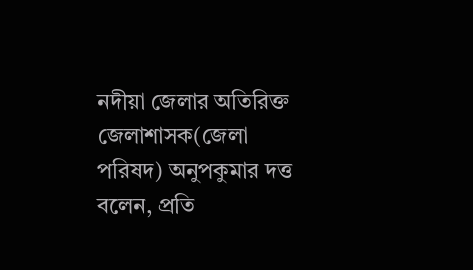নদীয়া জেলার অতিরিক্ত জেলাশাসক(জেলা পরিষদ) অনুপকুমার দত্ত বলেন, প্রতি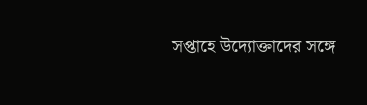সপ্তাহে উদ্যোক্তাদের সঙ্গে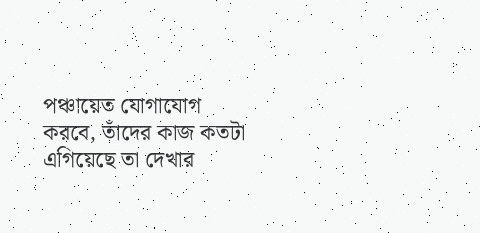পঞ্চায়েত যোগাযোগ করবে, তাঁদের কাজ কতটা এগিয়েছে তা দেখার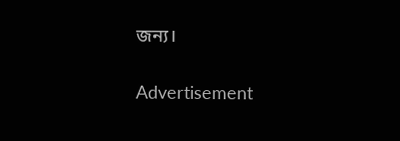জন্য।‌

Advertisement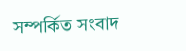সম্পর্কিত সংবাদ